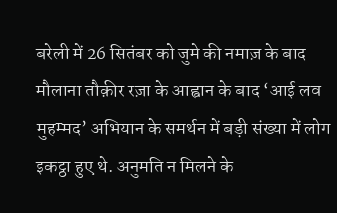बरेली में 26 सितंबर को जुमे की नमाज़ के बाद मौलाना तौक़ीर रज़ा के आह्वान के बाद ‘आई लव मुहम्मद’ अभियान के समर्थन में बड़ी संख्या में लोग इकट्ठा हुए थे. अनुमति न मिलने के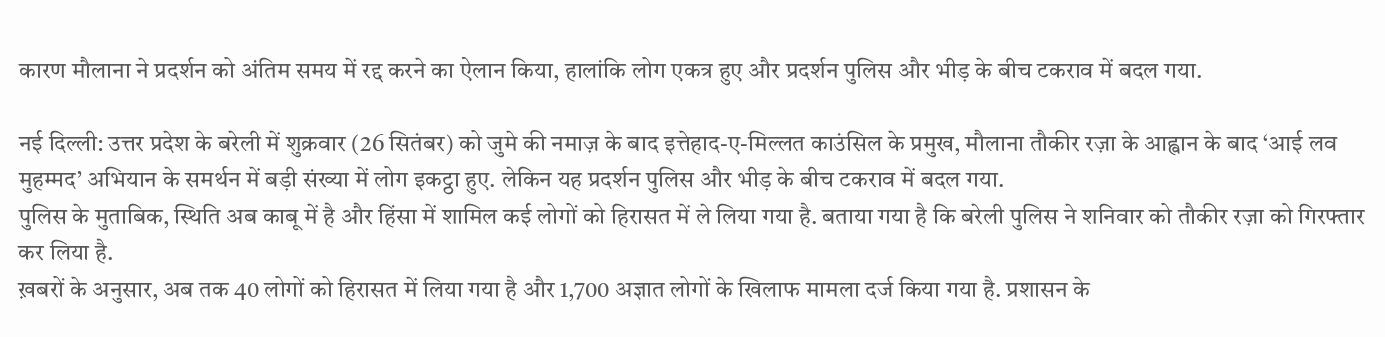कारण मौलाना ने प्रदर्शन को अंतिम समय में रद्द करने का ऐलान किया, हालांकि लोग एकत्र हुए और प्रदर्शन पुलिस और भीड़ के बीच टकराव में बदल गया.

नई दिल्ली: उत्तर प्रदेश के बरेली में शुक्रवार (26 सितंबर) को जुमे की नमाज़ के बाद इत्तेहाद-ए-मिल्लत काउंसिल के प्रमुख, मौलाना तौकीर रज़ा के आह्वान के बाद ‘आई लव मुहम्मद’ अभियान के समर्थन में बड़ी संख्या में लोग इकट्ठा हुए. लेकिन यह प्रदर्शन पुलिस और भीड़ के बीच टकराव में बदल गया.
पुलिस के मुताबिक, स्थिति अब काबू में है और हिंसा में शामिल कई लोगों को हिरासत में ले लिया गया है. बताया गया है कि बरेली पुलिस ने शनिवार को तौकीर रज़ा को गिरफ्तार कर लिया है.
ख़बरों के अनुसार, अब तक 40 लोगों को हिरासत में लिया गया है और 1,700 अज्ञात लोगों के खिलाफ मामला दर्ज किया गया है. प्रशासन के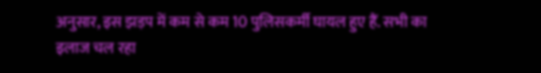अनुसार, इस झड़प में कम से कम 10 पुलिसकर्मी घायल हुए हैं. सभी का इलाज चल रहा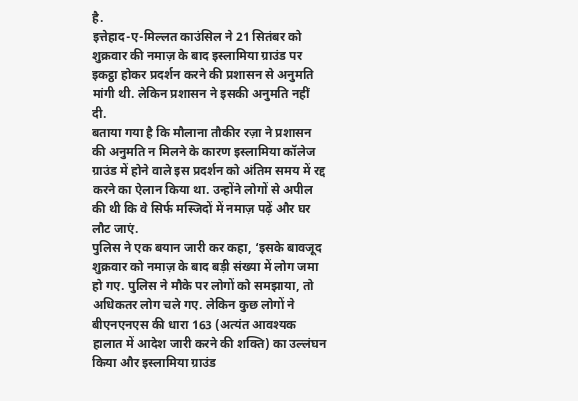है.
इत्तेहाद-ए-मिल्लत काउंसिल ने 21 सितंबर को शुक्रवार की नमाज़ के बाद इस्लामिया ग्राउंड पर इकट्ठा होकर प्रदर्शन करने की प्रशासन से अनुमति मांगी थी. लेकिन प्रशासन ने इसकी अनुमति नहीं दी.
बताया गया है कि मौलाना तौकीर रज़ा ने प्रशासन की अनुमति न मिलने के कारण इस्लामिया कॉलेज ग्राउंड में होने वाले इस प्रदर्शन को अंतिम समय में रद्द करने का ऐलान किया था. उन्होंने लोगों से अपील की थी कि वे सिर्फ मस्जिदों में नमाज़ पढ़ें और घर लौट जाएं.
पुलिस ने एक बयान जारी कर कहा, ‘इसके बावजूद शुक्रवार को नमाज़ के बाद बड़ी संख्या में लोग जमा हो गए. पुलिस ने मौके पर लोगों को समझाया, तो अधिकतर लोग चले गए. लेकिन कुछ लोगों ने बीएनएनएस की धारा 163 (अत्यंत आवश्यक हालात में आदेश जारी करने की शक्ति) का उल्लंघन किया और इस्लामिया ग्राउंड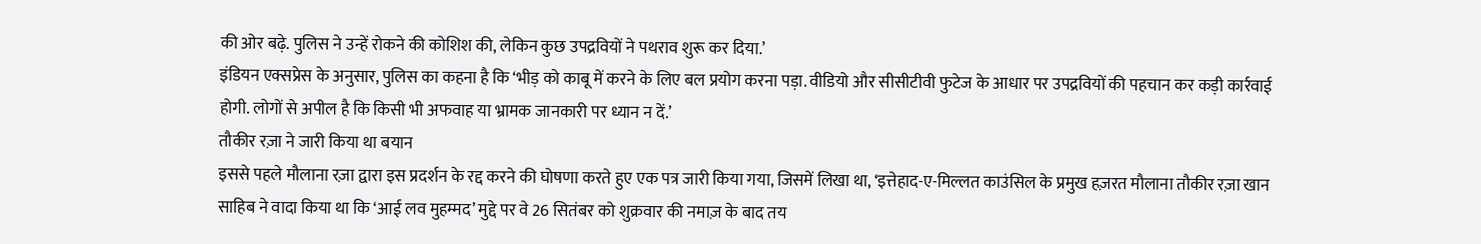की ओर बढ़े. पुलिस ने उन्हें रोकने की कोशिश की, लेकिन कुछ उपद्रवियों ने पथराव शुरू कर दिया.’
इंडियन एक्सप्रेस के अनुसार, पुलिस का कहना है कि ‘भीड़ को काबू में करने के लिए बल प्रयोग करना पड़ा. वीडियो और सीसीटीवी फुटेज के आधार पर उपद्रवियों की पहचान कर कड़ी कार्रवाई होगी. लोगों से अपील है कि किसी भी अफवाह या भ्रामक जानकारी पर ध्यान न दें.’
तौकीर रज़ा ने जारी किया था बयान
इससे पहले मौलाना रज़ा द्वारा इस प्रदर्शन के रद्द करने की घोषणा करते हुए एक पत्र जारी किया गया, जिसमें लिखा था, ‘इत्तेहाद-ए-मिल्लत काउंसिल के प्रमुख हज़रत मौलाना तौकीर रज़ा खान साहिब ने वादा किया था कि ‘आई लव मुहम्मद’ मुद्दे पर वे 26 सितंबर को शुक्रवार की नमाज़ के बाद तय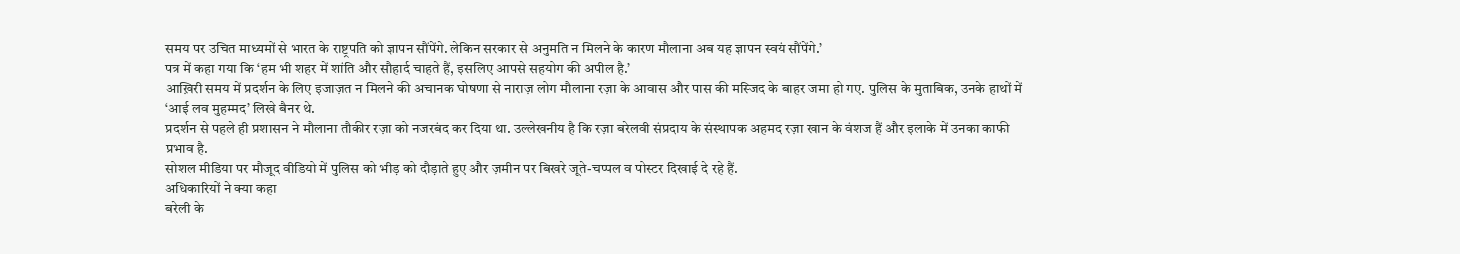समय पर उचित माध्यमों से भारत के राष्ट्रपति को ज्ञापन सौंपेंगे. लेकिन सरकार से अनुमति न मिलने के कारण मौलाना अब यह ज्ञापन स्वयं सौंपेंगे.’
पत्र में कहा गया कि ‘हम भी शहर में शांति और सौहार्द चाहते हैं, इसलिए आपसे सहयोग की अपील है.’
आख़िरी समय में प्रदर्शन के लिए इजाज़त न मिलने की अचानक घोषणा से नाराज़ लोग मौलाना रज़ा के आवास और पास की मस्जिद के बाहर जमा हो गए. पुलिस के मुताबिक, उनके हाथों में ‘आई लव मुहम्मद’ लिखे बैनर थे.
प्रदर्शन से पहले ही प्रशासन ने मौलाना तौकीर रज़ा को नजरबंद कर दिया था. उल्लेखनीय है कि रज़ा बरेलवी संप्रदाय के संस्थापक अहमद रज़ा खान के वंशज हैं और इलाके में उनका काफी प्रभाव है.
सोशल मीडिया पर मौजूद वीडियो में पुलिस को भीड़ को दौड़ाते हुए और ज़मीन पर बिखरे जूते-चप्पल व पोस्टर दिखाई दे रहे हैं.
अधिकारियों ने क्या कहा
बरेली के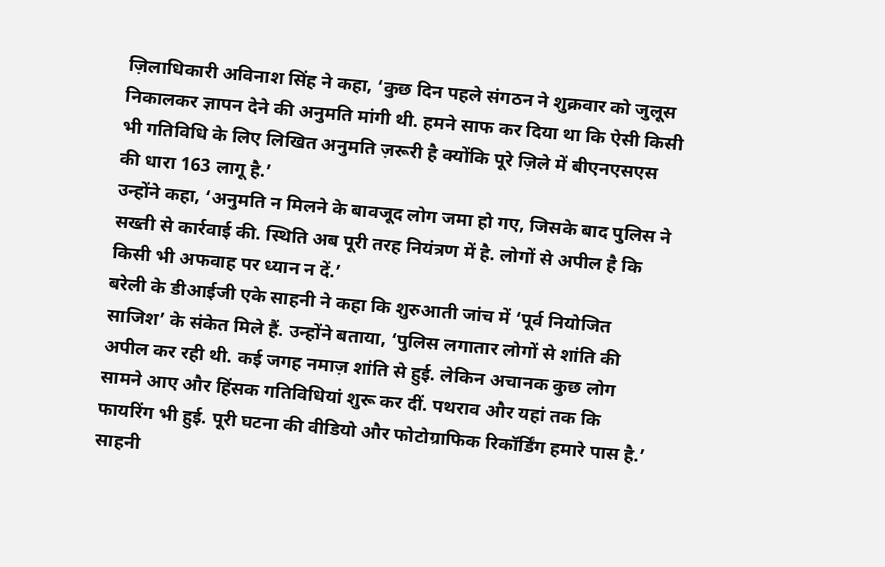ज़िलाधिकारी अविनाश सिंह ने कहा, ‘कुछ दिन पहले संगठन ने शुक्रवार को जुलूस निकालकर ज्ञापन देने की अनुमति मांगी थी. हमने साफ कर दिया था कि ऐसी किसी भी गतिविधि के लिए लिखित अनुमति ज़रूरी है क्योंकि पूरे ज़िले में बीएनएसएस की धारा 163 लागू है.’
उन्होंने कहा, ‘अनुमति न मिलने के बावजूद लोग जमा हो गए, जिसके बाद पुलिस ने सख्ती से कार्रवाई की. स्थिति अब पूरी तरह नियंत्रण में है. लोगों से अपील है कि किसी भी अफवाह पर ध्यान न दें.’
बरेली के डीआईजी एके साहनी ने कहा कि शुरुआती जांच में ‘पूर्व नियोजित साजिश’ के संकेत मिले हैं. उन्होंने बताया, ‘पुलिस लगातार लोगों से शांति की अपील कर रही थी. कई जगह नमाज़ शांति से हुई. लेकिन अचानक कुछ लोग सामने आए और हिंसक गतिविधियां शुरू कर दीं. पथराव और यहां तक कि फायरिंग भी हुई. पूरी घटना की वीडियो और फोटोग्राफिक रिकॉर्डिंग हमारे पास है.’
साहनी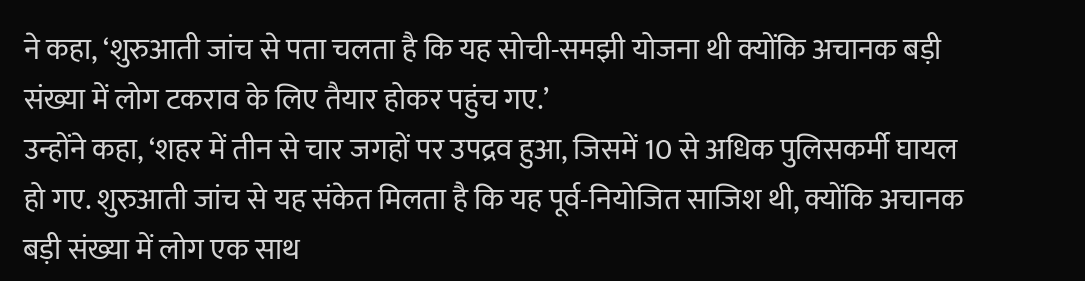ने कहा, ‘शुरुआती जांच से पता चलता है कि यह सोची-समझी योजना थी क्योंकि अचानक बड़ी संख्या में लोग टकराव के लिए तैयार होकर पहुंच गए.’
उन्होंने कहा, ‘शहर में तीन से चार जगहों पर उपद्रव हुआ, जिसमें 10 से अधिक पुलिसकर्मी घायल हो गए. शुरुआती जांच से यह संकेत मिलता है कि यह पूर्व-नियोजित साजिश थी, क्योंकि अचानक बड़ी संख्या में लोग एक साथ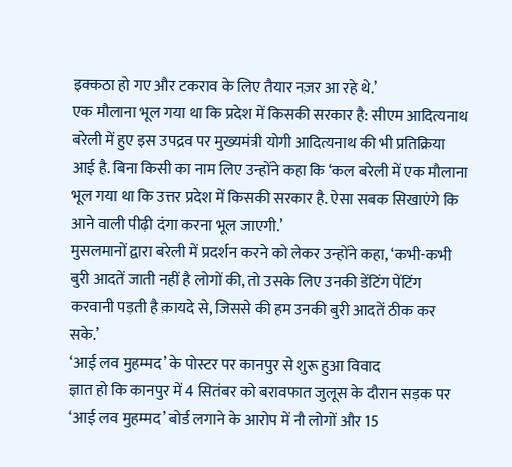इक्कठा हो गए और टकराव के लिए तैयार नज़र आ रहे थे.’
एक मौलाना भूल गया था कि प्रदेश में किसकी सरकार है: सीएम आदित्यनाथ
बरेली में हुए इस उपद्रव पर मुख्यमंत्री योगी आदित्यनाथ की भी प्रतिक्रिया आई है. बिना किसी का नाम लिए उन्होंने कहा कि ‘कल बरेली में एक मौलाना भूल गया था कि उत्तर प्रदेश में किसकी सरकार है. ऐसा सबक सिखाएंगे कि आने वाली पीढ़ी दंगा करना भूल जाएगी.’
मुसलमानों द्वारा बरेली में प्रदर्शन करने को लेकर उन्होंने कहा, ‘कभी-कभी बुरी आदतें जाती नहीं है लोगों की, तो उसके लिए उनकी डेंटिंग पेंटिंग करवानी पड़ती है क़ायदे से, जिससे की हम उनकी बुरी आदतें ठीक कर सके.’
‘आई लव मुहम्मद’ के पोस्टर पर कानपुर से शुरू हुआ विवाद
ज्ञात हो कि कानपुर में 4 सितंबर को बरावफात जुलूस के दौरान सड़क पर ‘आई लव मुहम्मद’ बोर्ड लगाने के आरोप में नौ लोगों और 15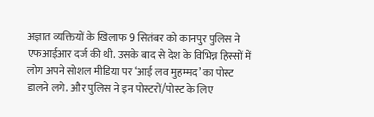अज्ञात व्यक्तियों के खिलाफ 9 सितंबर को कानपुर पुलिस ने एफआईआर दर्ज की थी. उसके बाद से देश के विभिन्न हिस्सों में लोग अपने सोशल मीडिया पर ‘आई लव मुहम्मद’ का पोस्ट डालने लगे. और पुलिस ने इन पोस्टरों/पोस्ट के लिए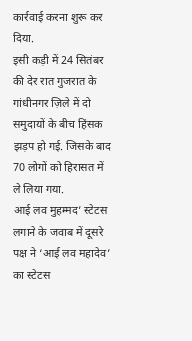कार्रवाई करना शुरू कर दिया.
इसी कड़ी में 24 सितंबर की देर रात गुजरात के गांधीनगर ज़िले में दो समुदायों के बीच हिंसक झड़प हो गई. जिसके बाद 70 लोगों को हिरासत में ले लिया गया.
आई लव मुहम्मद’ स्टेटस लगाने के जवाब में दूसरे पक्ष ने ‘आई लव महादेव’ का स्टेटस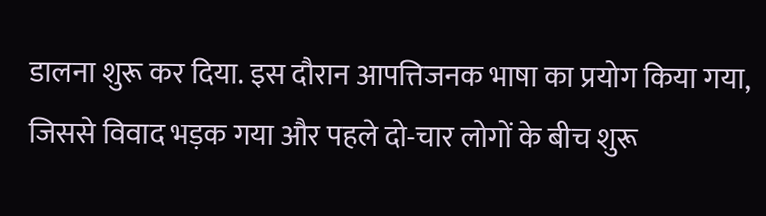डालना शुरू कर दिया. इस दौरान आपत्तिजनक भाषा का प्रयोग किया गया, जिससे विवाद भड़क गया और पहले दो-चार लोगों के बीच शुरू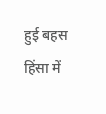हुई बहस हिंसा में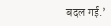बदल गई.’